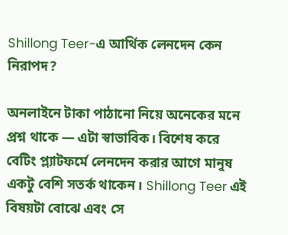Shillong Teer-এ আর্থিক লেনদেন কেন নিরাপদ?

অনলাইনে টাকা পাঠানো নিয়ে অনেকের মনে প্রশ্ন থাকে — এটা স্বাভাবিক। বিশেষ করে বেটিং প্ল্যাটফর্মে লেনদেন করার আগে মানুষ একটু বেশি সতর্ক থাকেন। Shillong Teer এই বিষয়টা বোঝে এবং সে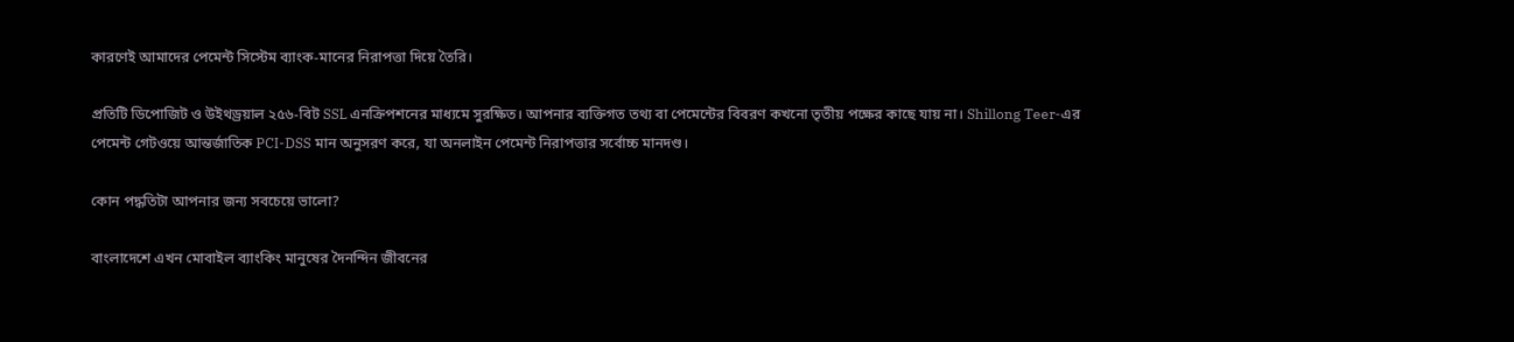কারণেই আমাদের পেমেন্ট সিস্টেম ব্যাংক-মানের নিরাপত্তা দিয়ে তৈরি।

প্রতিটি ডিপোজিট ও উইথড্রয়াল ২৫৬-বিট SSL এনক্রিপশনের মাধ্যমে সুরক্ষিত। আপনার ব্যক্তিগত তথ্য বা পেমেন্টের বিবরণ কখনো তৃতীয় পক্ষের কাছে যায় না। Shillong Teer-এর পেমেন্ট গেটওয়ে আন্তর্জাতিক PCI-DSS মান অনুসরণ করে, যা অনলাইন পেমেন্ট নিরাপত্তার সর্বোচ্চ মানদণ্ড।

কোন পদ্ধতিটা আপনার জন্য সবচেয়ে ভালো?

বাংলাদেশে এখন মোবাইল ব্যাংকিং মানুষের দৈনন্দিন জীবনের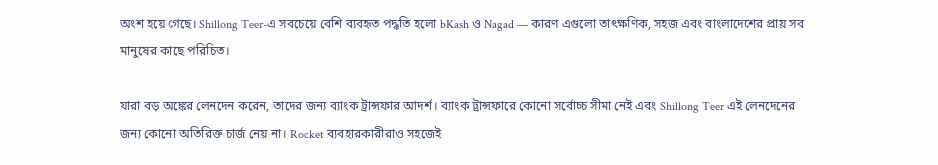অংশ হয়ে গেছে। Shillong Teer-এ সবচেয়ে বেশি ব্যবহৃত পদ্ধতি হলো bKash ও Nagad — কারণ এগুলো তাৎক্ষণিক, সহজ এবং বাংলাদেশের প্রায় সব মানুষের কাছে পরিচিত।

যারা বড় অঙ্কের লেনদেন করেন, তাদের জন্য ব্যাংক ট্রান্সফার আদর্শ। ব্যাংক ট্রান্সফারে কোনো সর্বোচ্চ সীমা নেই এবং Shillong Teer এই লেনদেনের জন্য কোনো অতিরিক্ত চার্জ নেয় না। Rocket ব্যবহারকারীরাও সহজেই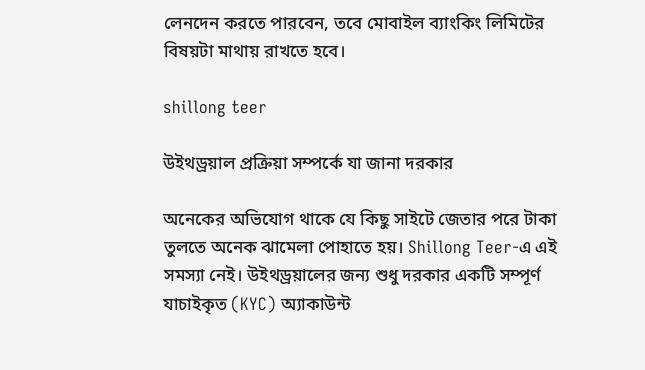লেনদেন করতে পারবেন, তবে মোবাইল ব্যাংকিং লিমিটের বিষয়টা মাথায় রাখতে হবে।

shillong teer

উইথড্রয়াল প্রক্রিয়া সম্পর্কে যা জানা দরকার

অনেকের অভিযোগ থাকে যে কিছু সাইটে জেতার পরে টাকা তুলতে অনেক ঝামেলা পোহাতে হয়। Shillong Teer-এ এই সমস্যা নেই। উইথড্রয়ালের জন্য শুধু দরকার একটি সম্পূর্ণ যাচাইকৃত (KYC) অ্যাকাউন্ট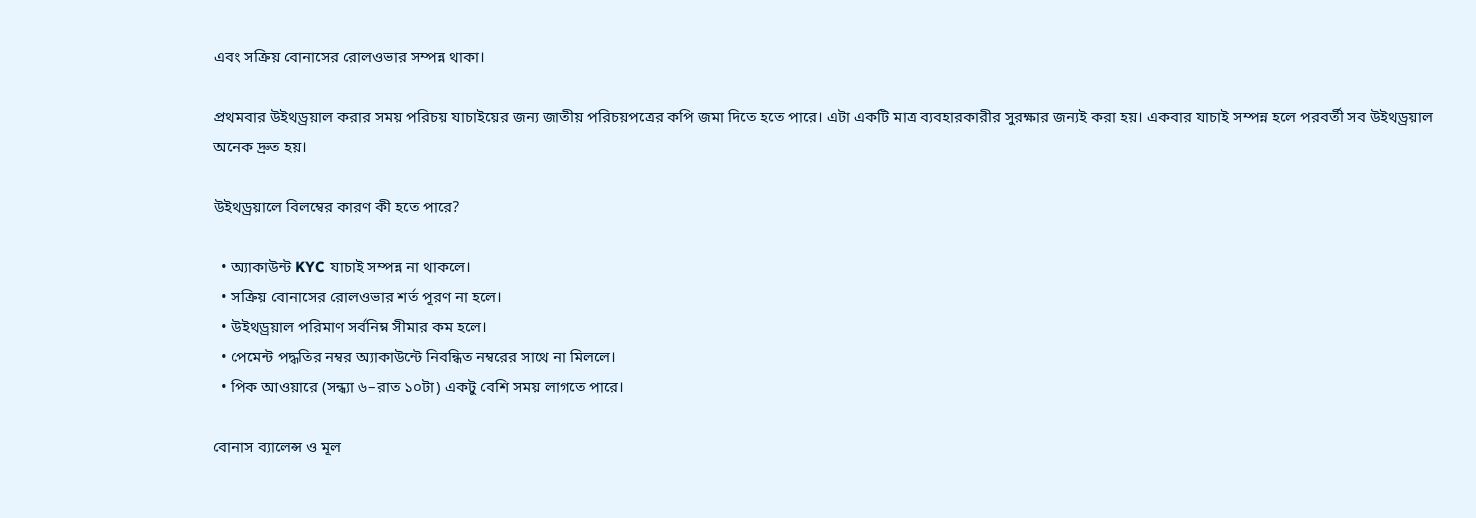এবং সক্রিয় বোনাসের রোলওভার সম্পন্ন থাকা।

প্রথমবার উইথড্রয়াল করার সময় পরিচয় যাচাইয়ের জন্য জাতীয় পরিচয়পত্রের কপি জমা দিতে হতে পারে। এটা একটি মাত্র ব্যবহারকারীর সুরক্ষার জন্যই করা হয়। একবার যাচাই সম্পন্ন হলে পরবর্তী সব উইথড্রয়াল অনেক দ্রুত হয়।

উইথড্রয়ালে বিলম্বের কারণ কী হতে পারে?

  • অ্যাকাউন্ট KYC যাচাই সম্পন্ন না থাকলে।
  • সক্রিয় বোনাসের রোলওভার শর্ত পূরণ না হলে।
  • উইথড্রয়াল পরিমাণ সর্বনিম্ন সীমার কম হলে।
  • পেমেন্ট পদ্ধতির নম্বর অ্যাকাউন্টে নিবন্ধিত নম্বরের সাথে না মিললে।
  • পিক আওয়ারে (সন্ধ্যা ৬–রাত ১০টা) একটু বেশি সময় লাগতে পারে।

বোনাস ব্যালেন্স ও মূল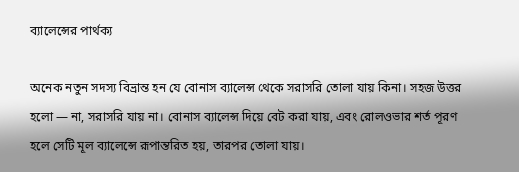ব্যালেন্সের পার্থক্য

অনেক নতুন সদস্য বিভ্রান্ত হন যে বোনাস ব্যালেন্স থেকে সরাসরি তোলা যায় কিনা। সহজ উত্তর হলো — না, সরাসরি যায় না। বোনাস ব্যালেন্স দিয়ে বেট করা যায়, এবং রোলওভার শর্ত পূরণ হলে সেটি মূল ব্যালেন্সে রূপান্তরিত হয়, তারপর তোলা যায়।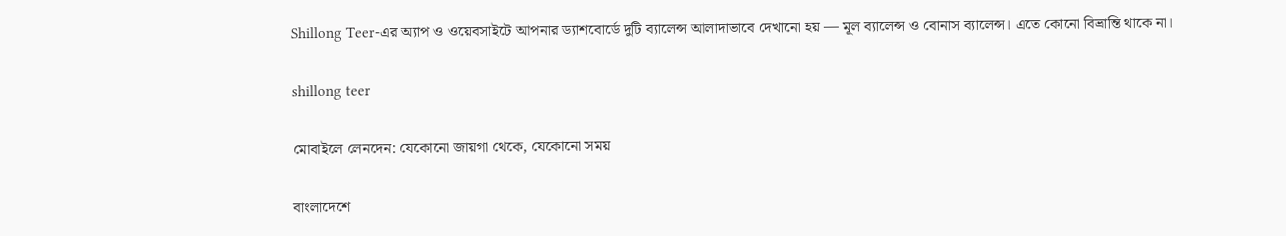Shillong Teer-এর অ্যাপ ও ওয়েবসাইটে আপনার ড্যাশবোর্ডে দুটি ব্যালেন্স আলাদাভাবে দেখানো হয় — মূল ব্যালেন্স ও বোনাস ব্যালেন্স। এতে কোনো বিভ্রান্তি থাকে না।

shillong teer

মোবাইলে লেনদেন: যেকোনো জায়গা থেকে, যেকোনো সময়

বাংলাদেশে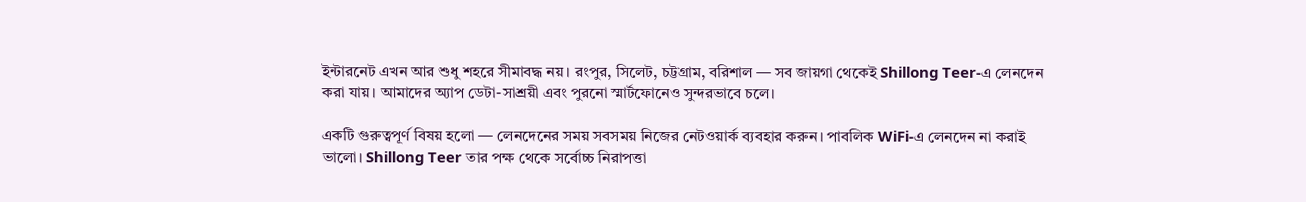ইন্টারনেট এখন আর শুধু শহরে সীমাবদ্ধ নয়। রংপুর, সিলেট, চট্টগ্রাম, বরিশাল — সব জায়গা থেকেই Shillong Teer-এ লেনদেন করা যায়। আমাদের অ্যাপ ডেটা-সাশ্রয়ী এবং পুরনো স্মার্টফোনেও সুন্দরভাবে চলে।

একটি গুরুত্বপূর্ণ বিষয় হলো — লেনদেনের সময় সবসময় নিজের নেটওয়ার্ক ব্যবহার করুন। পাবলিক WiFi-এ লেনদেন না করাই ভালো। Shillong Teer তার পক্ষ থেকে সর্বোচ্চ নিরাপত্তা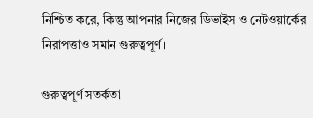নিশ্চিত করে, কিন্তু আপনার নিজের ডিভাইস ও নেটওয়ার্কের নিরাপত্তাও সমান গুরুত্বপূর্ণ।

গুরুত্বপূর্ণ সতর্কতা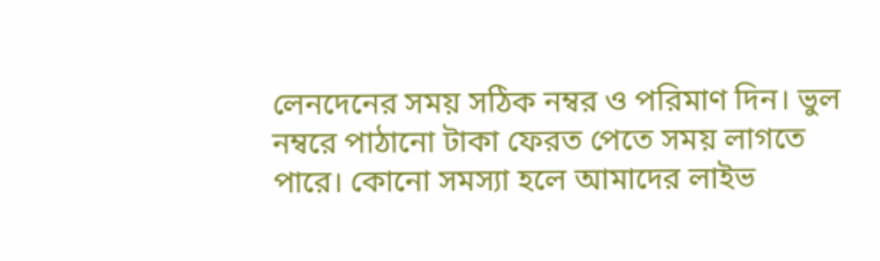লেনদেনের সময় সঠিক নম্বর ও পরিমাণ দিন। ভুল নম্বরে পাঠানো টাকা ফেরত পেতে সময় লাগতে পারে। কোনো সমস্যা হলে আমাদের লাইভ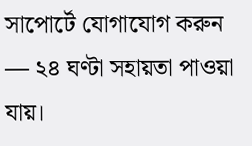সাপোর্টে যোগাযোগ করুন — ২৪ ঘণ্টা সহায়তা পাওয়া যায়।